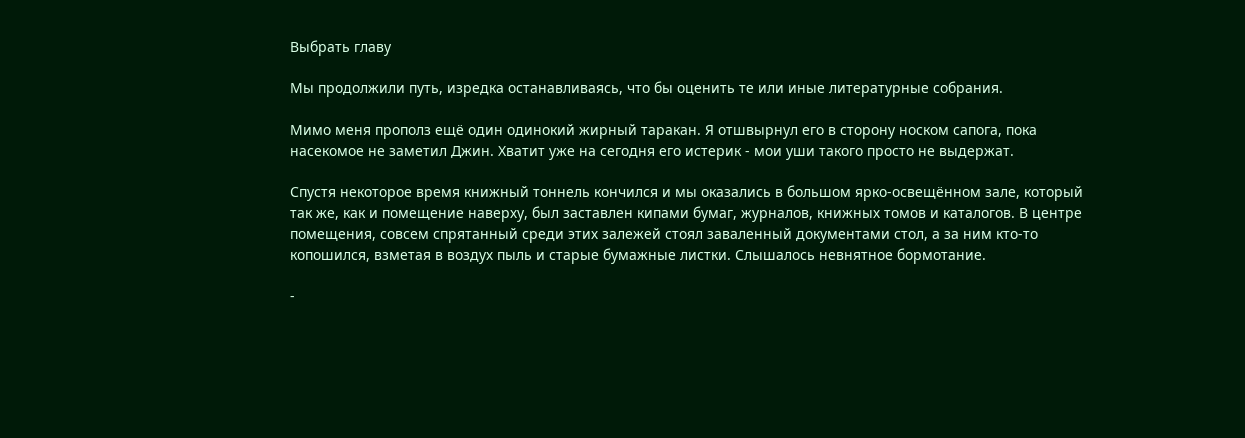Выбрать главу

Мы продолжили путь, изредка останавливаясь, что бы оценить те или иные литературные собрания.

Мимо меня прополз ещё один одинокий жирный таракан. Я отшвырнул его в сторону носком сапога, пока насекомое не заметил Джин. Хватит уже на сегодня его истерик - мои уши такого просто не выдержат.

Спустя некоторое время книжный тоннель кончился и мы оказались в большом ярко-освещённом зале, который так же, как и помещение наверху, был заставлен кипами бумаг, журналов, книжных томов и каталогов. В центре помещения, совсем спрятанный среди этих залежей стоял заваленный документами стол, а за ним кто-то копошился, взметая в воздух пыль и старые бумажные листки. Слышалось невнятное бормотание.

-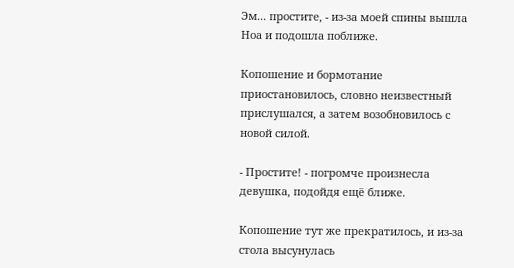Эм... простите, - из-за моей спины вышла Ноа и подошла поближе.

Копошение и бормотание приостановилось, словно неизвестный прислушался, а затем возобновилось с новой силой.

- Простите! - погромче произнесла девушка, подойдя ещё ближе.

Копошение тут же прекратилось, и из-за стола высунулась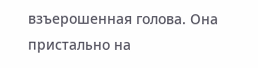взъерошенная голова. Она пристально на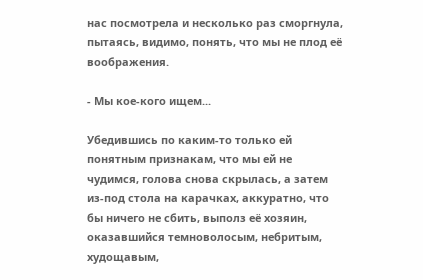нас посмотрела и несколько раз сморгнула, пытаясь, видимо, понять, что мы не плод её воображения.

- Мы кое-кого ищем...

Убедившись по каким-то только ей понятным признакам, что мы ей не чудимся, голова снова скрылась, а затем из-под стола на карачках, аккуратно, что бы ничего не сбить, выполз её хозяин, оказавшийся темноволосым, небритым, худощавым,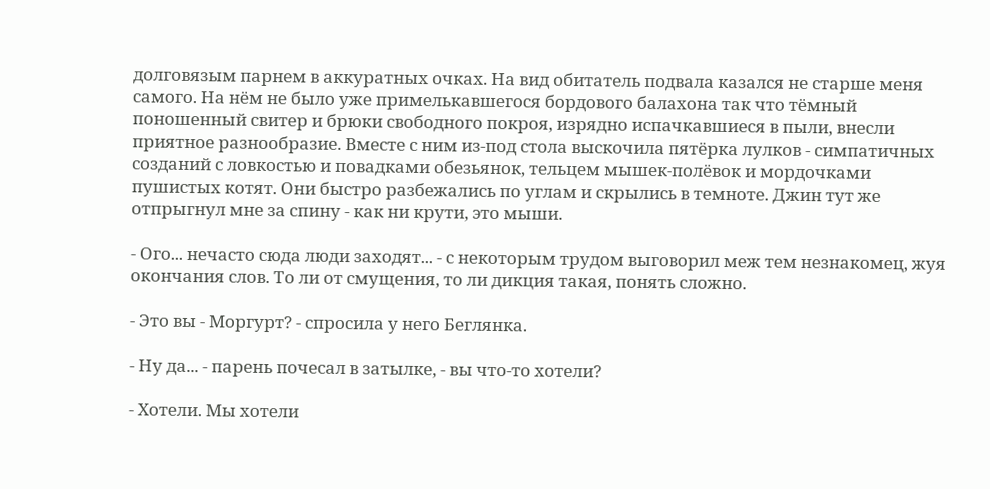долговязым парнем в аккуратных очках. На вид обитатель подвала казался не старше меня самого. На нём не было уже примелькавшегося бордового балахона так что тёмный поношенный свитер и брюки свободного покроя, изрядно испачкавшиеся в пыли, внесли приятное разнообразие. Вместе с ним из-под стола выскочила пятёрка лулков - симпатичных созданий с ловкостью и повадками обезьянок, тельцем мышек-полёвок и мордочками пушистых котят. Они быстро разбежались по углам и скрылись в темноте. Джин тут же отпрыгнул мне за спину - как ни крути, это мыши.

- Ого... нечасто сюда люди заходят... - с некоторым трудом выговорил меж тем незнакомец, жуя окончания слов. То ли от смущения, то ли дикция такая, понять сложно.

- Это вы - Моргурт? - спросила у него Беглянка.

- Ну да... - парень почесал в затылке, - вы что-то хотели?

- Хотели. Мы хотели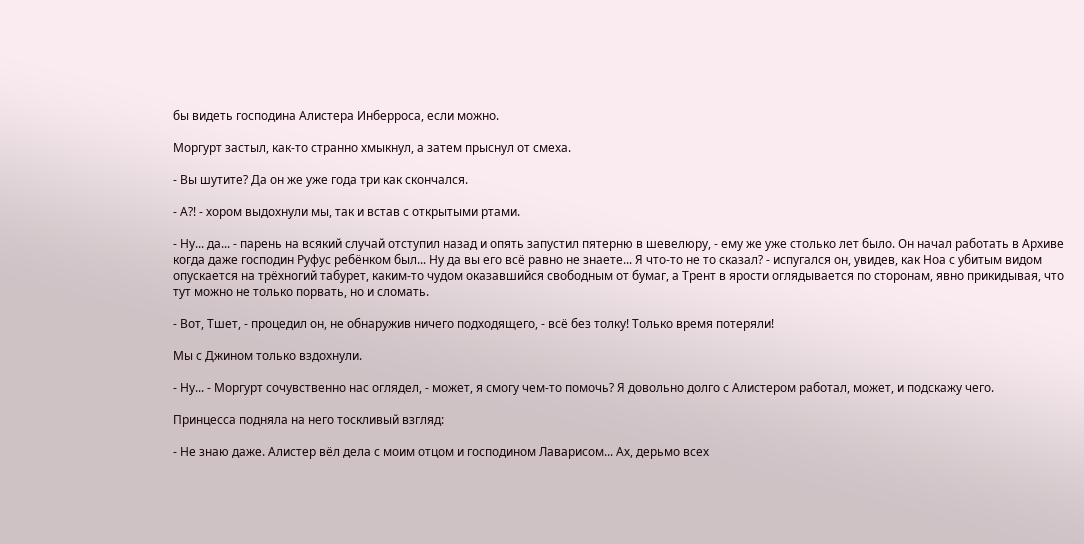бы видеть господина Алистера Инберроса, если можно.

Моргурт застыл, как-то странно хмыкнул, а затем прыснул от смеха.

- Вы шутите? Да он же уже года три как скончался.

- А?! - хором выдохнули мы, так и встав с открытыми ртами.

- Ну... да... - парень на всякий случай отступил назад и опять запустил пятерню в шевелюру, - ему же уже столько лет было. Он начал работать в Архиве когда даже господин Руфус ребёнком был... Ну да вы его всё равно не знаете... Я что-то не то сказал? - испугался он, увидев, как Ноа с убитым видом опускается на трёхногий табурет, каким-то чудом оказавшийся свободным от бумаг, а Трент в ярости оглядывается по сторонам, явно прикидывая, что тут можно не только порвать, но и сломать.

- Вот, Тшет, - процедил он, не обнаружив ничего подходящего, - всё без толку! Только время потеряли!

Мы с Джином только вздохнули.

- Ну... - Моргурт сочувственно нас оглядел, - может, я смогу чем-то помочь? Я довольно долго с Алистером работал, может, и подскажу чего.

Принцесса подняла на него тоскливый взгляд:

- Не знаю даже. Алистер вёл дела с моим отцом и господином Лаварисом... Ах, дерьмо всех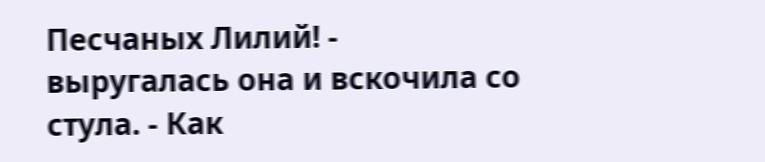Песчаных Лилий! - выругалась она и вскочила со стула. - Как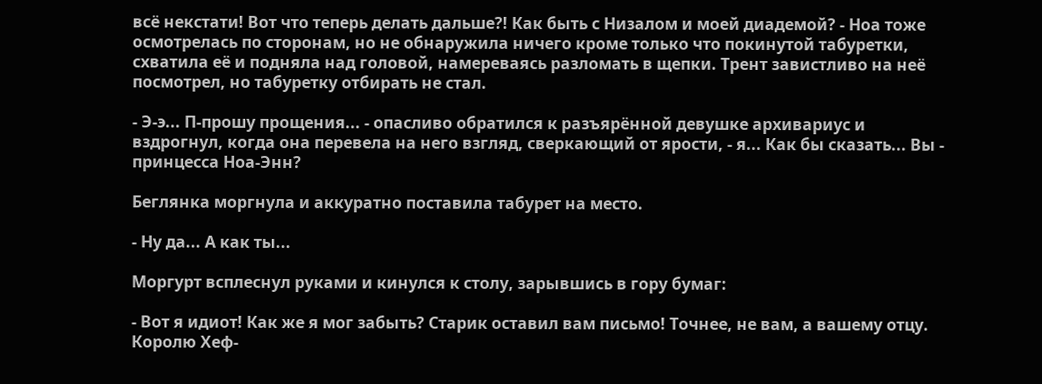всё некстати! Вот что теперь делать дальше?! Как быть с Низалом и моей диадемой? - Ноа тоже осмотрелась по сторонам, но не обнаружила ничего кроме только что покинутой табуретки, схватила её и подняла над головой, намереваясь разломать в щепки. Трент завистливо на неё посмотрел, но табуретку отбирать не стал.

- Э-э... П-прошу прощения... - опасливо обратился к разъярённой девушке архивариус и вздрогнул, когда она перевела на него взгляд, сверкающий от ярости, - я... Как бы сказать... Вы - принцесса Ноа-Энн?

Беглянка моргнула и аккуратно поставила табурет на место.

- Ну да... А как ты...

Моргурт всплеснул руками и кинулся к столу, зарывшись в гору бумаг:

- Вот я идиот! Как же я мог забыть? Старик оставил вам письмо! Точнее, не вам, а вашему отцу. Королю Хеф-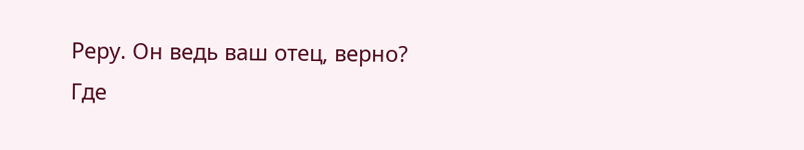Реру. Он ведь ваш отец, верно? Где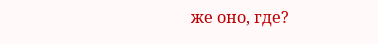же оно, где?